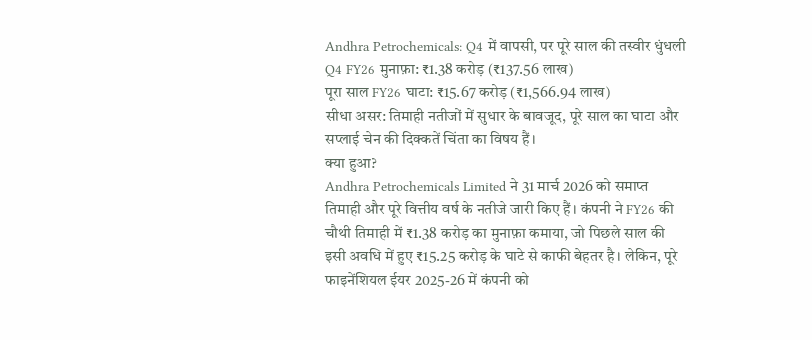Andhra Petrochemicals: Q4 में वापसी, पर पूरे साल की तस्वीर धुंधली
Q4 FY26 मुनाफ़ा: ₹1.38 करोड़ (₹137.56 लाख)
पूरा साल FY26 घाटा: ₹15.67 करोड़ (₹1,566.94 लाख)
सीधा असर: तिमाही नतीजों में सुधार के बावजूद, पूरे साल का घाटा और सप्लाई चेन की दिक्कतें चिंता का विषय हैं।
क्या हुआ?
Andhra Petrochemicals Limited ने 31 मार्च 2026 को समाप्त तिमाही और पूरे वित्तीय वर्ष के नतीजे जारी किए हैं। कंपनी ने FY26 की चौथी तिमाही में ₹1.38 करोड़ का मुनाफ़ा कमाया, जो पिछले साल की इसी अवधि में हुए ₹15.25 करोड़ के घाटे से काफी बेहतर है। लेकिन, पूरे फाइनेंशियल ईयर 2025-26 में कंपनी को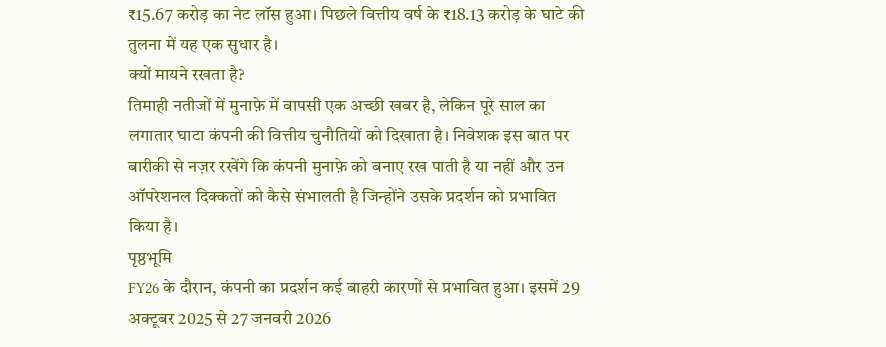₹15.67 करोड़ का नेट लॉस हुआ। पिछले वित्तीय वर्ष के ₹18.13 करोड़ के घाटे की तुलना में यह एक सुधार है।
क्यों मायने रखता है?
तिमाही नतीजों में मुनाफ़े में वापसी एक अच्छी खबर है, लेकिन पूरे साल का लगातार घाटा कंपनी की वित्तीय चुनौतियों को दिखाता है। निवेशक इस बात पर बारीकी से नज़र रखेंगे कि कंपनी मुनाफ़े को बनाए रख पाती है या नहीं और उन ऑपरेशनल दिक्कतों को कैसे संभालती है जिन्होंने उसके प्रदर्शन को प्रभावित किया है।
पृष्ठभूमि
FY26 के दौरान, कंपनी का प्रदर्शन कई बाहरी कारणों से प्रभावित हुआ। इसमें 29 अक्टूबर 2025 से 27 जनवरी 2026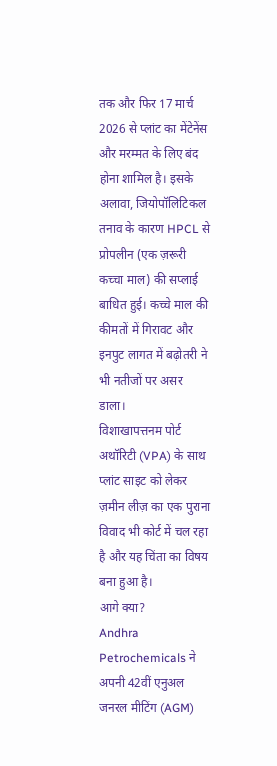तक और फिर 17 मार्च 2026 से प्लांट का मेंटेनेंस और मरम्मत के लिए बंद होना शामिल है। इसके अलावा, जियोपॉलिटिकल तनाव के कारण HPCL से प्रोपलीन (एक ज़रूरी कच्चा माल) की सप्लाई बाधित हुई। कच्चे माल की कीमतों में गिरावट और इनपुट लागत में बढ़ोतरी ने भी नतीजों पर असर डाला।
विशाखापत्तनम पोर्ट अथॉरिटी (VPA) के साथ प्लांट साइट को लेकर ज़मीन लीज़ का एक पुराना विवाद भी कोर्ट में चल रहा है और यह चिंता का विषय बना हुआ है।
आगे क्या?
Andhra Petrochemicals ने अपनी 42वीं एनुअल जनरल मीटिंग (AGM)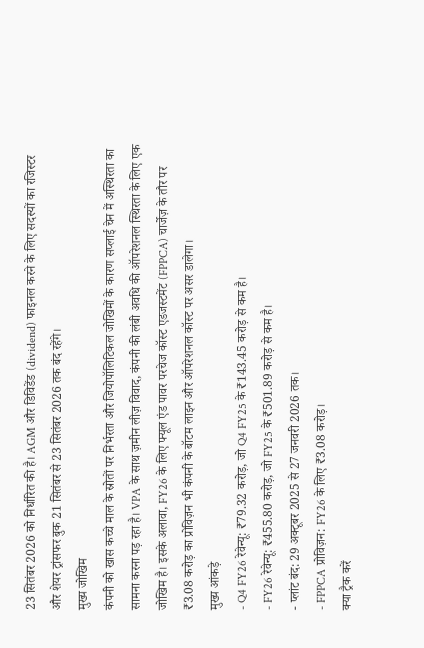23 सितंबर 2026 को निर्धारित की है। AGM और डिविडेंड (dividend) फाइनल करने के लिए सदस्यों का रजिस्टर और शेयर ट्रांसफर बुक 21 सितंबर से 23 सितंबर 2026 तक बंद रहेंगे।
मुख्य जोखिम
कंपनी को खास कच्चे माल के स्रोतों पर निर्भरता और जियोपॉलिटिकल जोखिमों के कारण सप्लाई चेन में अस्थिरता का सामना करना पड़ रहा है। VPA के साथ ज़मीन लीज़ विवाद, कंपनी की लंबी अवधि की ऑपरेशनल स्थिरता के लिए एक जोखिम है। इसके अलावा, FY26 के लिए फ्यूल एंड पावर परचेज कॉस्ट एडजस्टमेंट (FPPCA) चार्जेज़ के तौर पर ₹3.08 करोड़ का प्रोविज़न भी कंपनी के बॉटम लाइन और ऑपरेशनल कॉस्ट पर असर डालेगा।
मुख्य आंकड़े
- Q4 FY26 रेवेन्यू: ₹79.32 करोड़, जो Q4 FY25 के ₹143.45 करोड़ से कम है।
- FY26 रेवेन्यू: ₹455.80 करोड़, जो FY25 के ₹501.89 करोड़ से कम है।
- प्लांट बंद: 29 अक्टूबर 2025 से 27 जनवरी 2026 तक।
- FPPCA प्रोविज़न: FY26 के लिए ₹3.08 करोड़।
क्या ट्रैक करें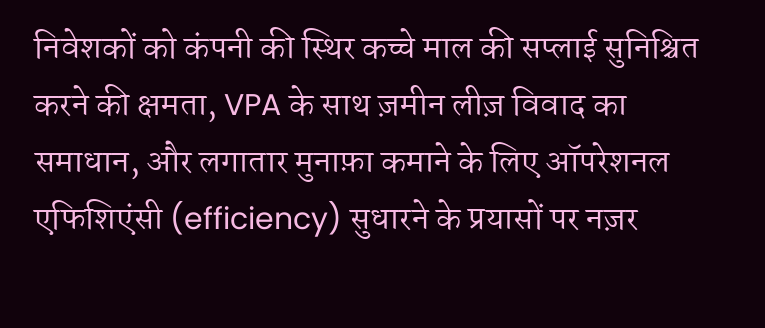निवेशकों को कंपनी की स्थिर कच्चे माल की सप्लाई सुनिश्चित करने की क्षमता, VPA के साथ ज़मीन लीज़ विवाद का समाधान, और लगातार मुनाफ़ा कमाने के लिए ऑपरेशनल एफिशिएंसी (efficiency) सुधारने के प्रयासों पर नज़र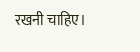रखनी चाहिए।